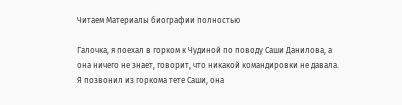Читаем Материалы биографии полностью

Галочка, я поехал в горком к Чудиной по поводу Саши Данилова, а она ничего не знает, говорит, что никакой командировки не давала. Я позвонил из горкома тете Саши, она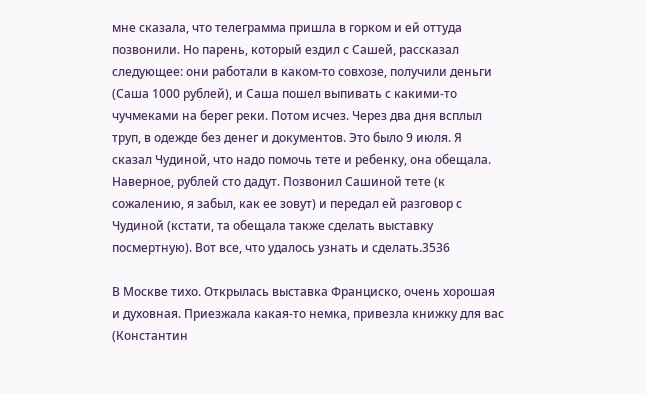мне сказала, что телеграмма пришла в горком и ей оттуда позвонили. Но парень, который ездил с Сашей, рассказал следующее: они работали в каком-то совхозе, получили деньги (Саша 1000 рублей), и Саша пошел выпивать с какими-то чучмеками на берег реки. Потом исчез. Через два дня всплыл труп, в одежде без денег и документов. Это было 9 июля. Я сказал Чудиной, что надо помочь тете и ребенку, она обещала. Наверное, рублей сто дадут. Позвонил Сашиной тете (к сожалению, я забыл, как ее зовут) и передал ей разговор с Чудиной (кстати, та обещала также сделать выставку посмертную). Вот все, что удалось узнать и сделать.3536

В Москве тихо. Открылась выставка Франциско, очень хорошая и духовная. Приезжала какая-то немка, привезла книжку для вас (Константин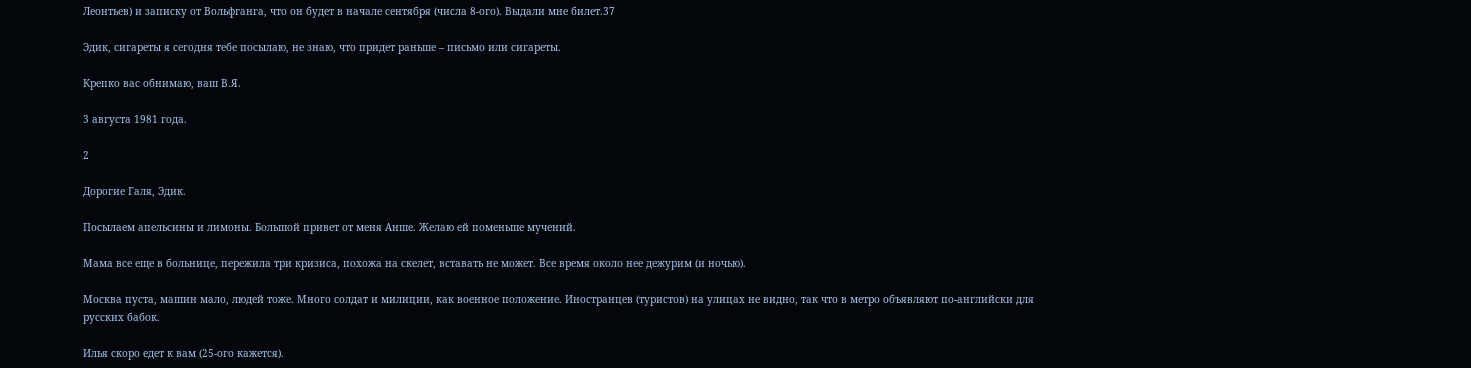Леонтьев) и записку от Вольфганга, что он будет в начале сентября (числа 8-ого). Выдали мне билет.37

Эдик, сигареты я сегодня тебе посылаю, не знаю, что придет раньше – письмо или сигареты.

Крепко вас обнимаю, ваш В.Я.

3 августа 1981 года.

2

Дорогие Галя, Эдик.

Посылаем апельсины и лимоны. Большой привет от меня Анше. Желаю ей поменьше мучений.

Мама все еще в больнице, пережила три кризиса, похожа на скелет, вставать не может. Все время около нее дежурим (и ночью).

Москва пуста, машин мало, людей тоже. Много солдат и милиции, как военное положение. Иностранцев (туристов) на улицах не видно, так что в метро объявляют по-английски для русских бабок.

Илья скоро едет к вам (25-ого кажется).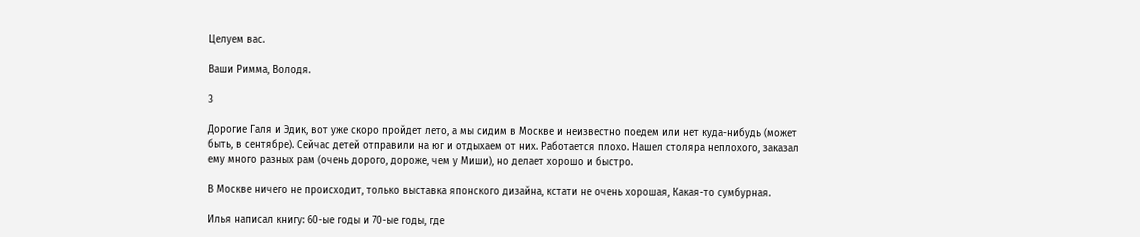Целуем вас.

Ваши Римма, Володя.

3

Дорогие Галя и Эдик, вот уже скоро пройдет лето, а мы сидим в Москве и неизвестно поедем или нет куда-нибудь (может быть, в сентябре). Сейчас детей отправили на юг и отдыхаем от них. Работается плохо. Нашел столяра неплохого, заказал ему много разных рам (очень дорого, дороже, чем у Миши), но делает хорошо и быстро.

В Москве ничего не происходит, только выставка японского дизайна, кстати не очень хорошая, Какая-то сумбурная.

Илья написал книгу: 60-ые годы и 70-ые годы, где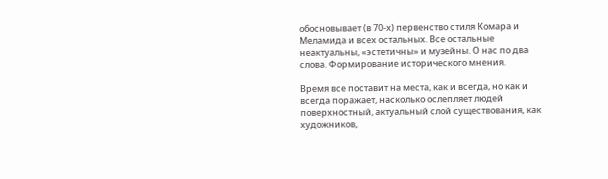обосновывает (в 70-х) первенство стиля Комара и Меламида и всех остальных. Все остальные неактуальны, «эстетичны» и музейны. О нас по два слова. Формирование исторического мнения.

Время все поставит на места, как и всегда, но как и всегда поражает, насколько ослепляет людей поверхностный, актуальный слой существования, как художников,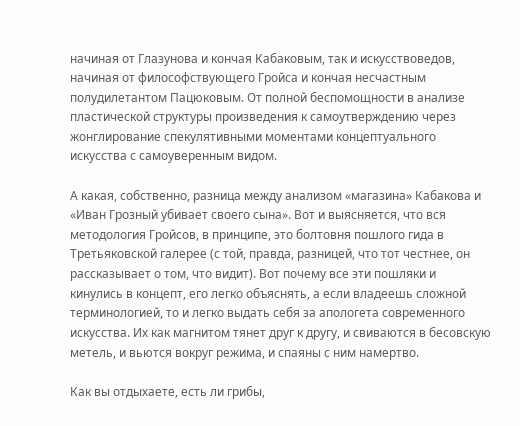начиная от Глазунова и кончая Кабаковым, так и искусствоведов, начиная от философствующего Гройса и кончая несчастным полудилетантом Пацюковым. От полной беспомощности в анализе пластической структуры произведения к самоутверждению через жонглирование спекулятивными моментами концептуального искусства с самоуверенным видом.

А какая, собственно, разница между анализом «магазина» Кабакова и «Иван Грозный убивает своего сына». Вот и выясняется, что вся методология Гройсов, в принципе, это болтовня пошлого гида в Третьяковской галерее (с той, правда, разницей, что тот честнее, он рассказывает о том, что видит). Вот почему все эти пошляки и кинулись в концепт, его легко объяснять, а если владеешь сложной терминологией, то и легко выдать себя за апологета современного искусства. Их как магнитом тянет друг к другу, и свиваются в бесовскую метель, и вьются вокруг режима, и спаяны с ним намертво.

Как вы отдыхаете, есть ли грибы,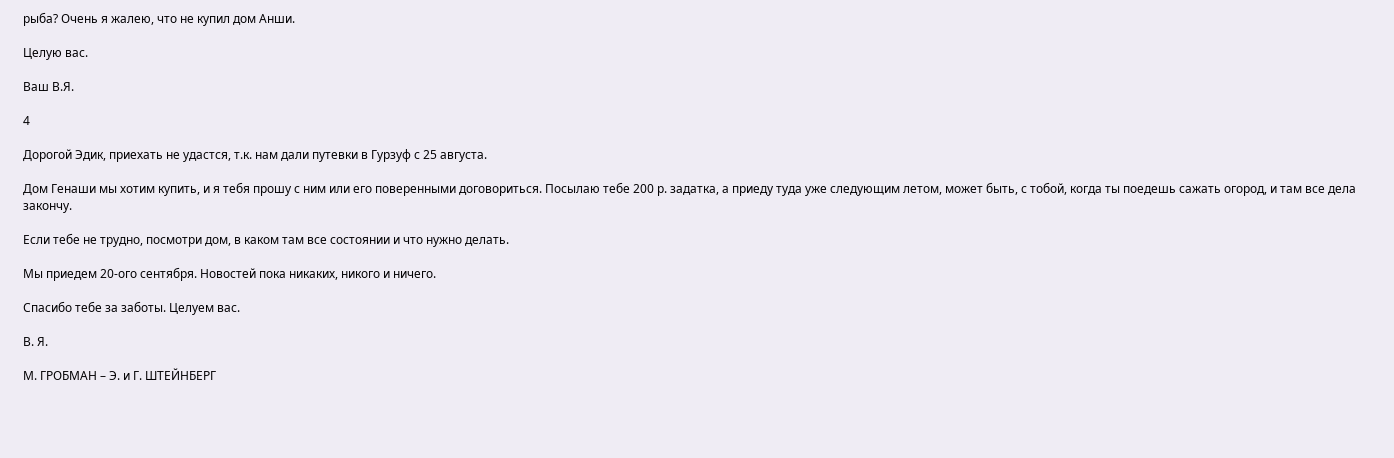рыба? Очень я жалею, что не купил дом Анши.

Целую вас.

Ваш В.Я.

4

Дорогой Эдик, приехать не удастся, т.к. нам дали путевки в Гурзуф с 25 августа.

Дом Генаши мы хотим купить, и я тебя прошу с ним или его поверенными договориться. Посылаю тебе 200 р. задатка, а приеду туда уже следующим летом, может быть, с тобой, когда ты поедешь сажать огород, и там все дела закончу.

Если тебе не трудно, посмотри дом, в каком там все состоянии и что нужно делать.

Мы приедем 20-ого сентября. Новостей пока никаких, никого и ничего.

Спасибо тебе за заботы. Целуем вас.

В. Я.

М. ГРОБМАН – Э. и Г. ШТЕЙНБЕРГ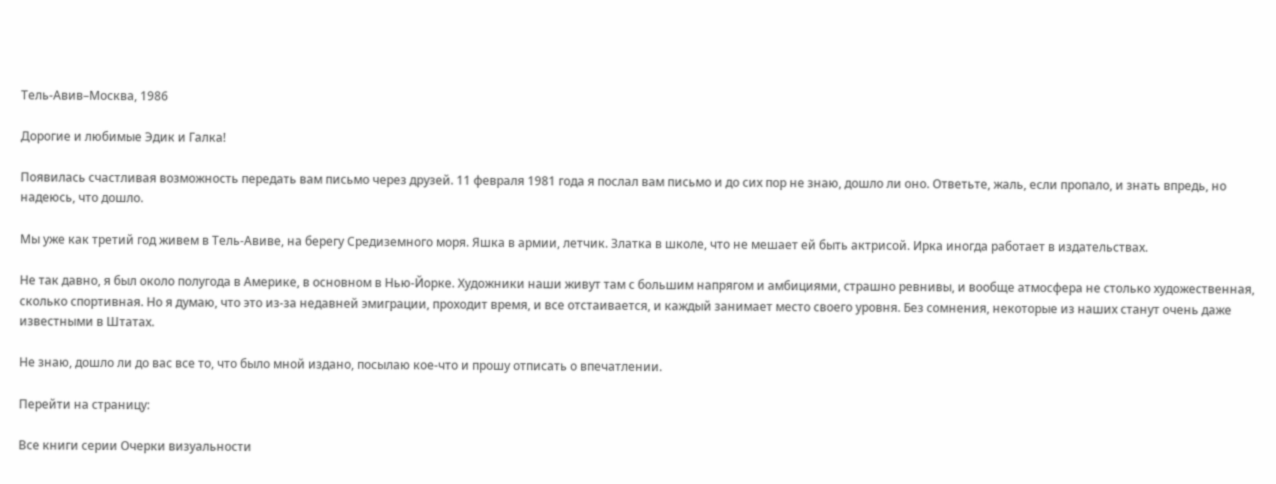Тель-Авив–Москва, 1986

Дорогие и любимые Эдик и Галка!

Появилась счастливая возможность передать вам письмо через друзей. 11 февраля 1981 года я послал вам письмо и до сих пор не знаю, дошло ли оно. Ответьте, жаль, если пропало, и знать впредь, но надеюсь, что дошло.

Мы уже как третий год живем в Тель-Авиве, на берегу Средиземного моря. Яшка в армии, летчик. Златка в школе, что не мешает ей быть актрисой. Ирка иногда работает в издательствах.

Не так давно, я был около полугода в Америке, в основном в Нью-Йорке. Художники наши живут там с большим напрягом и амбициями, страшно ревнивы, и вообще атмосфера не столько художественная, сколько спортивная. Но я думаю, что это из-за недавней эмиграции, проходит время, и все отстаивается, и каждый занимает место своего уровня. Без сомнения, некоторые из наших станут очень даже известными в Штатах.

Не знаю, дошло ли до вас все то, что было мной издано, посылаю кое-что и прошу отписать о впечатлении.

Перейти на страницу:

Все книги серии Очерки визуальности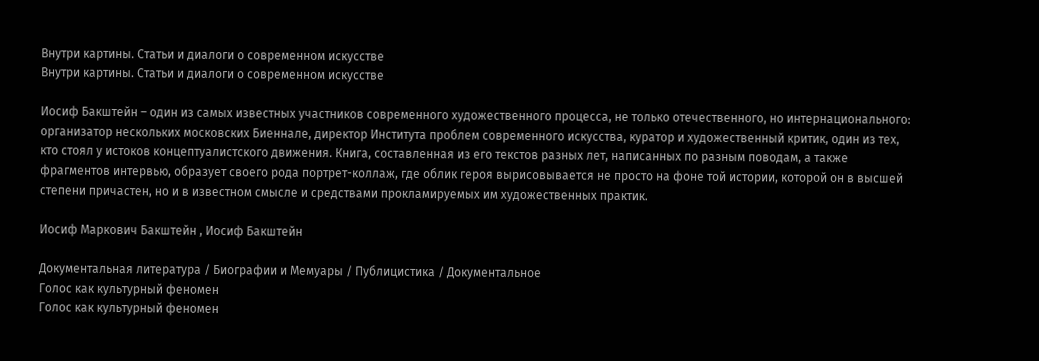Внутри картины. Статьи и диалоги о современном искусстве
Внутри картины. Статьи и диалоги о современном искусстве

Иосиф Бакштейн – один из самых известных участников современного художественного процесса, не только отечественного, но интернационального: организатор нескольких московских Биеннале, директор Института проблем современного искусства, куратор и художественный критик, один из тех, кто стоял у истоков концептуалистского движения. Книга, составленная из его текстов разных лет, написанных по разным поводам, а также фрагментов интервью, образует своего рода портрет-коллаж, где облик героя вырисовывается не просто на фоне той истории, которой он в высшей степени причастен, но и в известном смысле и средствами прокламируемых им художественных практик.

Иосиф Маркович Бакштейн , Иосиф Бакштейн

Документальная литература / Биографии и Мемуары / Публицистика / Документальное
Голос как культурный феномен
Голос как культурный феномен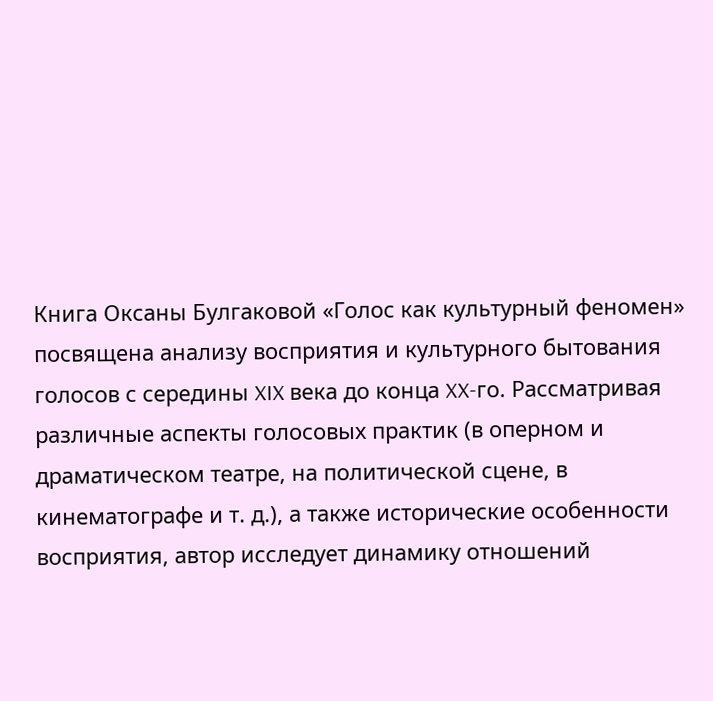Книга Оксаны Булгаковой «Голос как культурный феномен» посвящена анализу восприятия и культурного бытования голосов с середины XIX века до конца XX-го. Рассматривая различные аспекты голосовых практик (в оперном и драматическом театре, на политической сцене, в кинематографе и т. д.), а также исторические особенности восприятия, автор исследует динамику отношений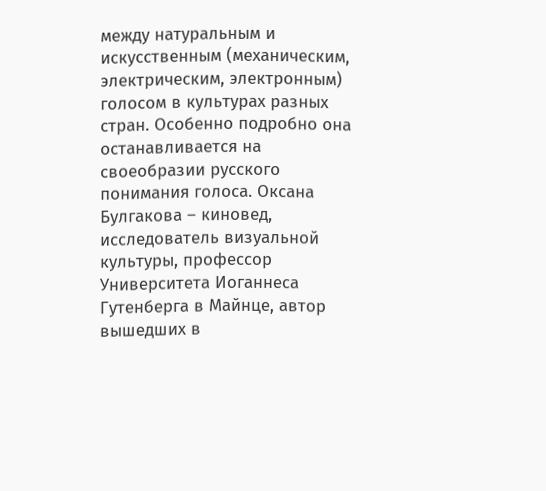между натуральным и искусственным (механическим, электрическим, электронным) голосом в культурах разных стран. Особенно подробно она останавливается на своеобразии русского понимания голоса. Оксана Булгакова – киновед, исследователь визуальной культуры, профессор Университета Иоганнеса Гутенберга в Майнце, автор вышедших в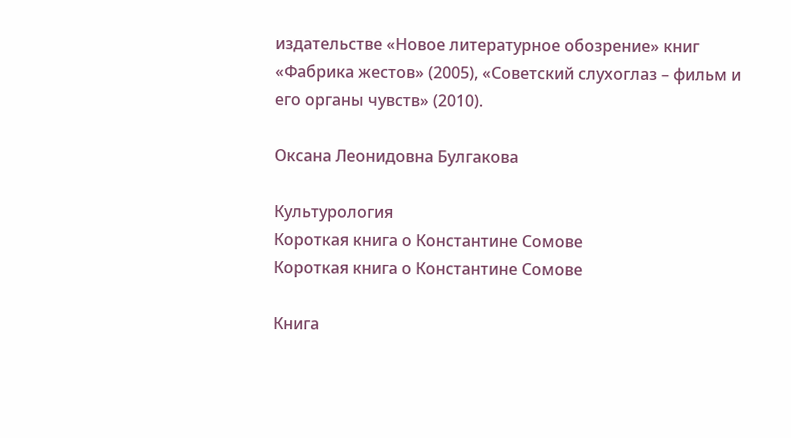издательстве «Новое литературное обозрение» книг «Фабрика жестов» (2005), «Советский слухоглаз – фильм и его органы чувств» (2010).

Оксана Леонидовна Булгакова

Культурология
Короткая книга о Константине Сомове
Короткая книга о Константине Сомове

Книга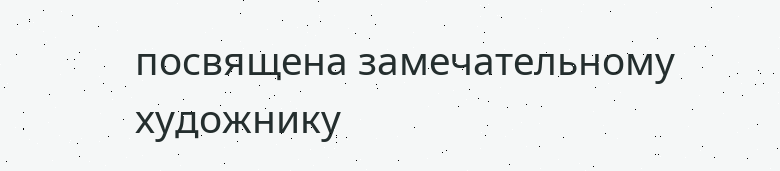посвящена замечательному художнику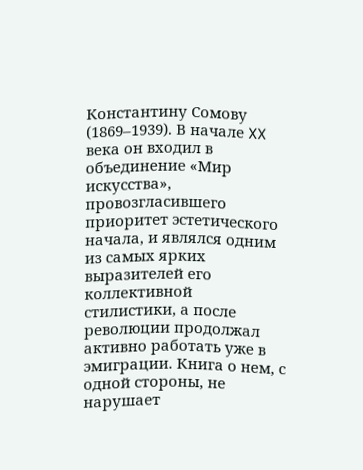Константину Сомову (1869–1939). В начале XX века он входил в объединение «Мир искусства», провозгласившего приоритет эстетического начала, и являлся одним из самых ярких выразителей его коллективной стилистики, а после революции продолжал активно работать уже в эмиграции. Книга о нем, с одной стороны, не нарушает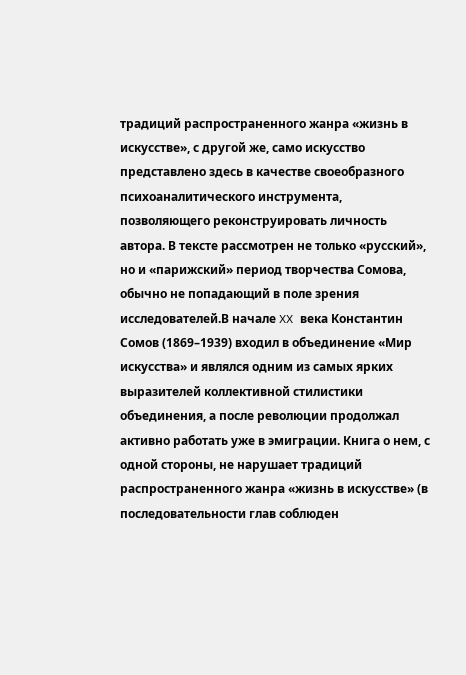традиций распространенного жанра «жизнь в искусстве», с другой же, само искусство представлено здесь в качестве своеобразного психоаналитического инструмента, позволяющего реконструировать личность автора. В тексте рассмотрен не только «русский», но и «парижский» период творчества Сомова, обычно не попадающий в поле зрения исследователей.В начале XX века Константин Сомов (1869–1939) входил в объединение «Мир искусства» и являлся одним из самых ярких выразителей коллективной стилистики объединения, а после революции продолжал активно работать уже в эмиграции. Книга о нем, с одной стороны, не нарушает традиций распространенного жанра «жизнь в искусстве» (в последовательности глав соблюден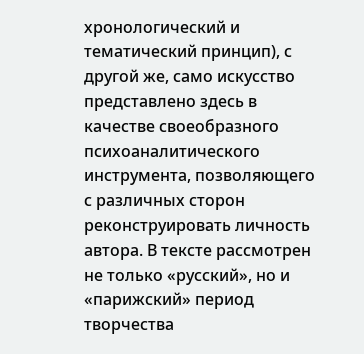хронологический и тематический принцип), с другой же, само искусство представлено здесь в качестве своеобразного психоаналитического инструмента, позволяющего с различных сторон реконструировать личность автора. В тексте рассмотрен не только «русский», но и «парижский» период творчества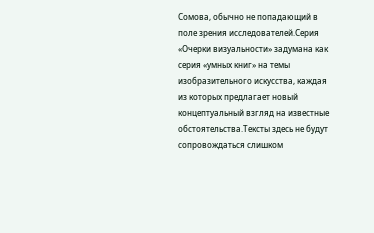Сомова, обычно не попадающий в поле зрения исследователей.Серия «Очерки визуальности» задумана как серия «умных книг» на темы изобразительного искусства, каждая из которых предлагает новый концептуальный взгляд на известные обстоятельства.Тексты здесь не будут сопровождаться слишком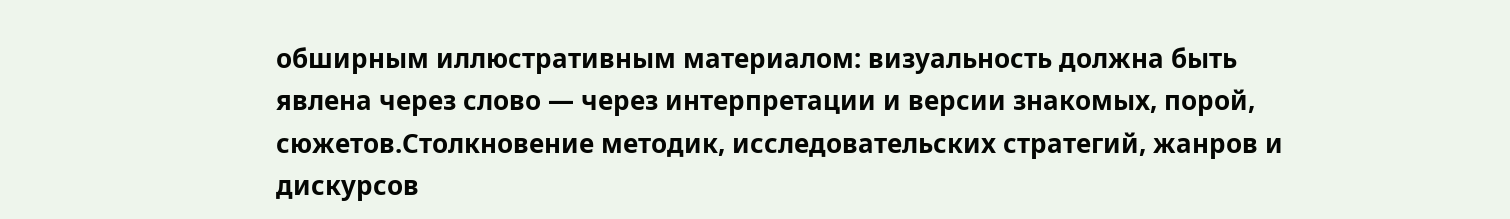обширным иллюстративным материалом: визуальность должна быть явлена через слово — через интерпретации и версии знакомых, порой, сюжетов.Столкновение методик, исследовательских стратегий, жанров и дискурсов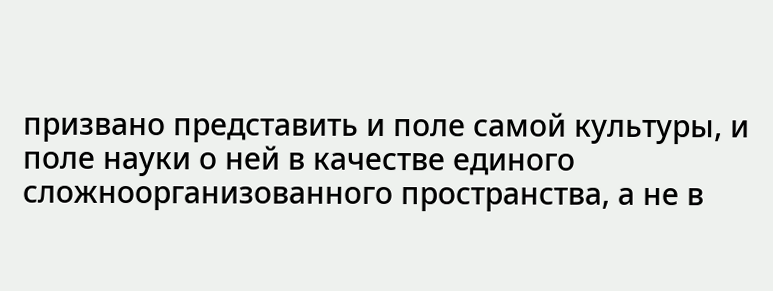призвано представить и поле самой культуры, и поле науки о ней в качестве единого сложноорганизованного пространства, а не в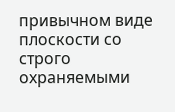привычном виде плоскости со строго охраняемыми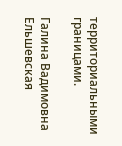территориальными границами.

Галина Вадимовна Ельшевская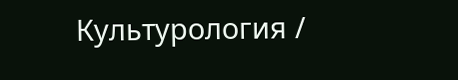Культурология /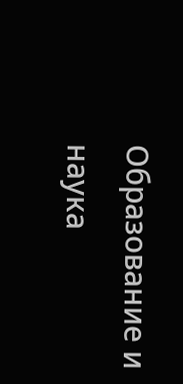Образование и наука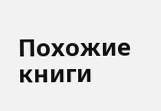Похожие книги